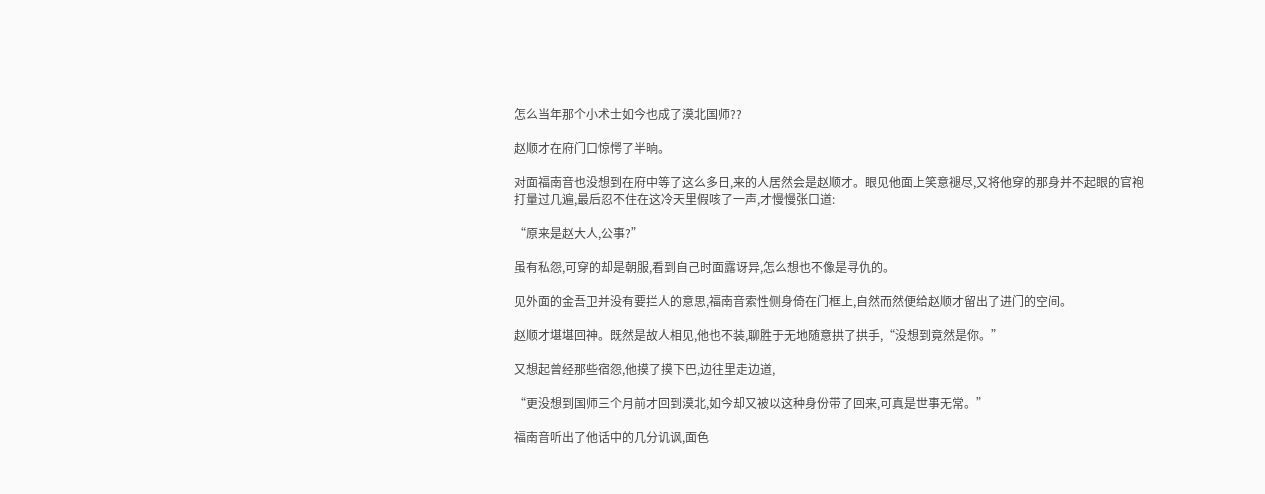怎么当年那个小术士如今也成了漠北国师??

赵顺才在府门口惊愕了半晌。

对面福南音也没想到在府中等了这么多日,来的人居然会是赵顺才。眼见他面上笑意褪尽,又将他穿的那身并不起眼的官袍打量过几遍,最后忍不住在这冷天里假咳了一声,才慢慢张口道:

“原来是赵大人,公事?”

虽有私怨,可穿的却是朝服,看到自己时面露讶异,怎么想也不像是寻仇的。

见外面的金吾卫并没有要拦人的意思,福南音索性侧身倚在门框上,自然而然便给赵顺才留出了进门的空间。

赵顺才堪堪回神。既然是故人相见,他也不装,聊胜于无地随意拱了拱手,“没想到竟然是你。”

又想起曾经那些宿怨,他摸了摸下巴,边往里走边道,

“更没想到国师三个月前才回到漠北,如今却又被以这种身份带了回来,可真是世事无常。”

福南音听出了他话中的几分讥讽,面色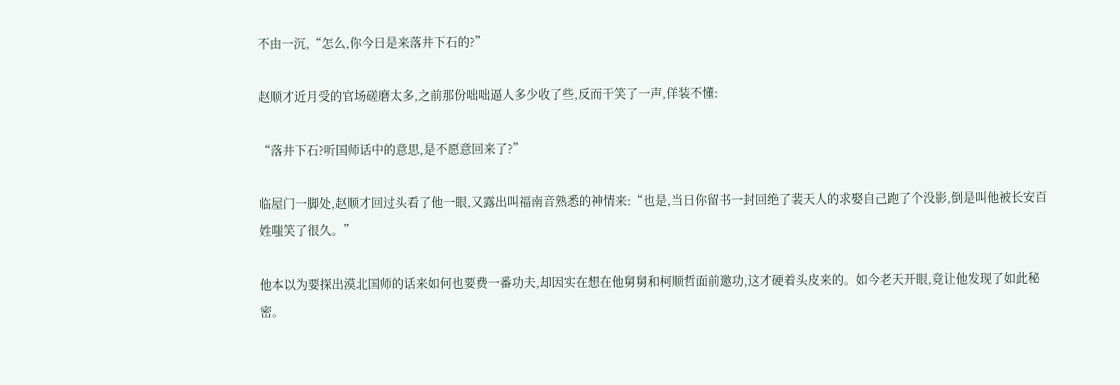不由一沉,“怎么,你今日是来落井下石的?”

赵顺才近月受的官场磋磨太多,之前那份咄咄逼人多少收了些,反而干笑了一声,佯装不懂:

“落井下石?听国师话中的意思,是不愿意回来了?”

临屋门一脚处,赵顺才回过头看了他一眼,又露出叫福南音熟悉的神情来:“也是,当日你留书一封回绝了裴天人的求娶自己跑了个没影,倒是叫他被长安百姓嗤笑了很久。”

他本以为要探出漠北国师的话来如何也要费一番功夫,却因实在想在他舅舅和柯顺哲面前邀功,这才硬着头皮来的。如今老天开眼,竟让他发现了如此秘密。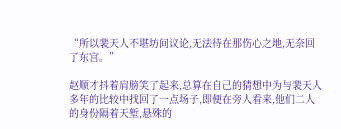“所以裴天人不堪坊间议论,无法待在那伤心之地,无奈回了东宫。”

赵顺才抖着肩膀笑了起来,总算在自己的猜想中为与裴天人多年的比较中找回了一点场子,即便在旁人看来,他们二人的身份隔着天堑,悬殊的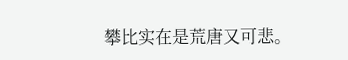攀比实在是荒唐又可悲。